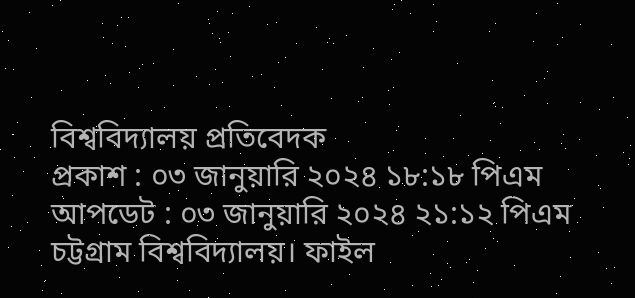বিশ্ববিদ্যালয় প্রতিবেদক
প্রকাশ : ০৩ জানুয়ারি ২০২৪ ১৮:১৮ পিএম
আপডেট : ০৩ জানুয়ারি ২০২৪ ২১:১২ পিএম
চট্টগ্রাম বিশ্ববিদ্যালয়। ফাইল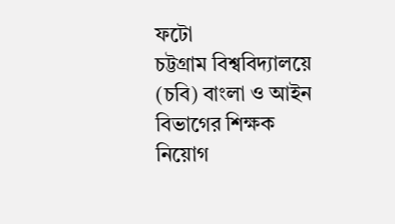ফটো
চট্টগ্রাম বিশ্ববিদ্যালয়ে (চবি) বাংলা ও আইন বিভাগের শিক্ষক নিয়োগ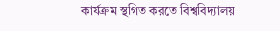কার্যক্রম স্থগিত করতে বিশ্ববিদ্যালয়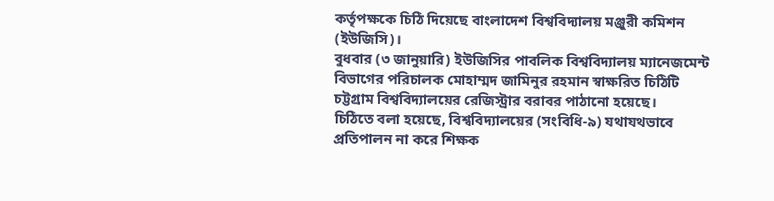কর্তৃপক্ষকে চিঠি দিয়েছে বাংলাদেশ বিশ্ববিদ্যালয় মঞ্জুরী কমিশন (ইউজিসি)।
বুধবার (৩ জানুয়ারি) ইউজিসির পাবলিক বিশ্ববিদ্যালয় ম্যানেজমেন্ট বিভাগের পরিচালক মোহাম্মদ জামিনুর রহমান স্বাক্ষরিত চিঠিটি চট্টগ্রাম বিশ্ববিদ্যালয়ের রেজিস্ট্রার বরাবর পাঠানো হয়েছে।
চিঠিতে বলা হয়েছে, বিশ্ববিদ্যালয়ের (সংবিধি-৯) যথাযথভাবে প্রতিপালন না করে শিক্ষক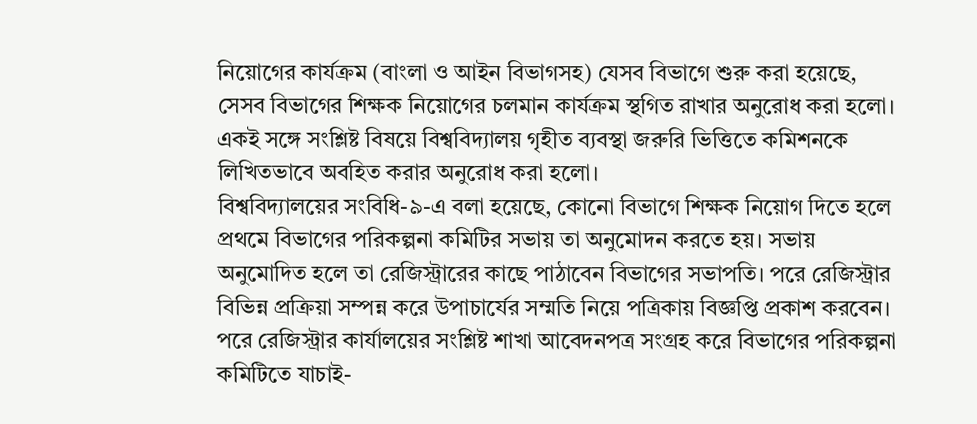নিয়োগের কার্যক্রম (বাংলা ও আইন বিভাগসহ) যেসব বিভাগে শুরু করা হয়েছে, সেসব বিভাগের শিক্ষক নিয়োগের চলমান কার্যক্রম স্থগিত রাখার অনুরোধ করা হলো। একই সঙ্গে সংশ্লিষ্ট বিষয়ে বিশ্ববিদ্যালয় গৃহীত ব্যবস্থা জরুরি ভিত্তিতে কমিশনকে লিখিতভাবে অবহিত করার অনুরোধ করা হলো।
বিশ্ববিদ্যালয়ের সংবিধি-৯-এ বলা হয়েছে, কোনো বিভাগে শিক্ষক নিয়োগ দিতে হলে প্রথমে বিভাগের পরিকল্পনা কমিটির সভায় তা অনুমোদন করতে হয়। সভায় অনুমোদিত হলে তা রেজিস্ট্রারের কাছে পাঠাবেন বিভাগের সভাপতি। পরে রেজিস্ট্রার বিভিন্ন প্রক্রিয়া সম্পন্ন করে উপাচার্যের সম্মতি নিয়ে পত্রিকায় বিজ্ঞপ্তি প্রকাশ করবেন। পরে রেজিস্ট্রার কার্যালয়ের সংশ্লিষ্ট শাখা আবেদনপত্র সংগ্রহ করে বিভাগের পরিকল্পনা কমিটিতে যাচাই-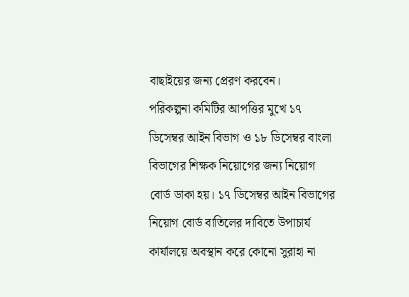বাছাইয়ের জন্য প্রেরণ করবেন।
পরিকল্পনা কমিটির আপত্তির মুখে ১৭ ডিসেম্বর আইন বিভাগ ও ১৮ ডিসেম্বর বাংলা বিভাগের শিক্ষক নিয়োগের জন্য নিয়োগ বোর্ড ডাকা হয়। ১৭ ডিসেম্বর আইন বিভাগের নিয়োগ বোর্ড বাতিলের দাবিতে উপাচার্য কার্যালয়ে অবস্থান করে কোনো সুরাহা না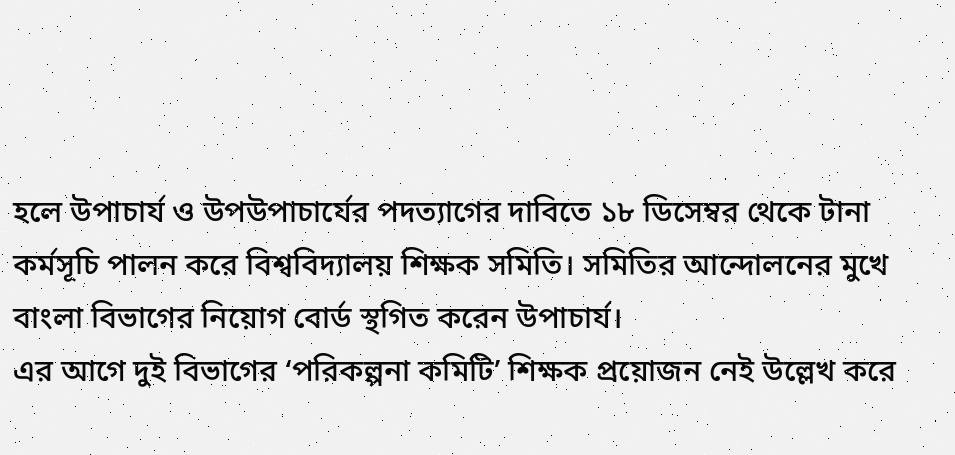হলে উপাচার্য ও উপউপাচার্যের পদত্যাগের দাবিতে ১৮ ডিসেম্বর থেকে টানা কর্মসূচি পালন করে বিশ্ববিদ্যালয় শিক্ষক সমিতি। সমিতির আন্দোলনের মুখে বাংলা বিভাগের নিয়োগ বোর্ড স্থগিত করেন উপাচার্য।
এর আগে দুই বিভাগের ‘পরিকল্পনা কমিটি’ শিক্ষক প্রয়োজন নেই উল্লেখ করে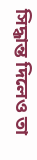সিদ্ধান্ত দিলেও তা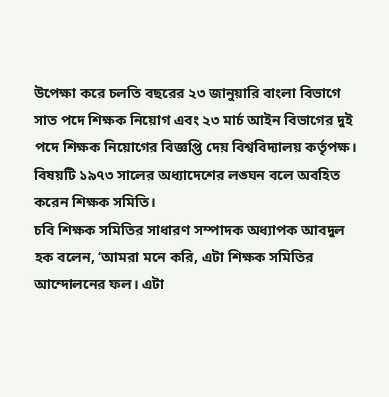উপেক্ষা করে চলতি বছরের ২৩ জানুয়ারি বাংলা বিভাগে সাত পদে শিক্ষক নিয়োগ এবং ২৩ মার্চ আইন বিভাগের দুই পদে শিক্ষক নিয়োগের বিজ্ঞপ্তি দেয় বিশ্ববিদ্যালয় কর্তৃপক্ষ। বিষয়টি ১৯৭৩ সালের অধ্যাদেশের লঙ্ঘন বলে অবহিত করেন শিক্ষক সমিতি।
চবি শিক্ষক সমিতির সাধারণ সম্পাদক অধ্যাপক আবদুল হক বলেন, ‘আমরা মনে করি, এটা শিক্ষক সমিতির আন্দোলনের ফল। এটা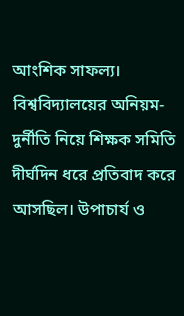আংশিক সাফল্য। বিশ্ববিদ্যালয়ের অনিয়ম-দুর্নীতি নিয়ে শিক্ষক সমিতি দীর্ঘদিন ধরে প্রতিবাদ করে আসছিল। উপাচার্য ও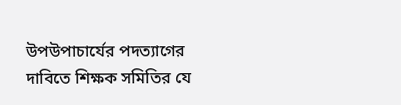উপউপাচার্যের পদত্যাগের দাবিতে শিক্ষক সমিতির যে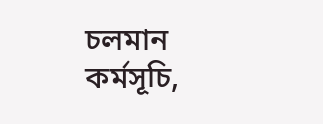চলমান কর্মসূচি,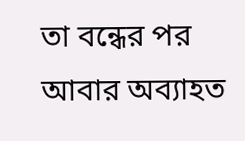তা বন্ধের পর আবার অব্যাহত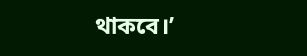থাকবে।’